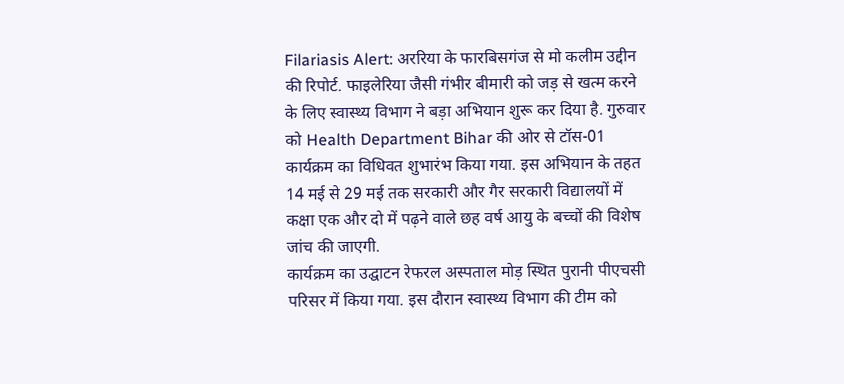Filariasis Alert: अररिया के फारबिसगंज से मो कलीम उद्दीन की रिपोर्ट. फाइलेरिया जैसी गंभीर बीमारी को जड़ से खत्म करने के लिए स्वास्थ्य विभाग ने बड़ा अभियान शुरू कर दिया है. गुरुवार को Health Department Bihar की ओर से टॉस-01 कार्यक्रम का विधिवत शुभारंभ किया गया. इस अभियान के तहत 14 मई से 29 मई तक सरकारी और गैर सरकारी विद्यालयों में कक्षा एक और दो में पढ़ने वाले छह वर्ष आयु के बच्चों की विशेष जांच की जाएगी.
कार्यक्रम का उद्घाटन रेफरल अस्पताल मोड़ स्थित पुरानी पीएचसी परिसर में किया गया. इस दौरान स्वास्थ्य विभाग की टीम को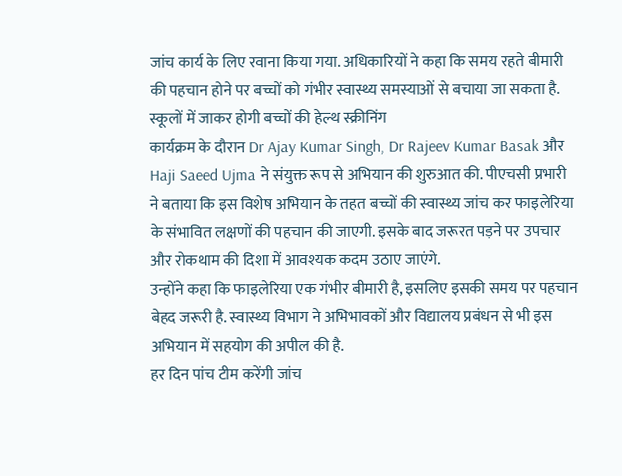जांच कार्य के लिए रवाना किया गया. अधिकारियों ने कहा कि समय रहते बीमारी की पहचान होने पर बच्चों को गंभीर स्वास्थ्य समस्याओं से बचाया जा सकता है.
स्कूलों में जाकर होगी बच्चों की हेल्थ स्क्रीनिंग
कार्यक्रम के दौरान Dr Ajay Kumar Singh, Dr Rajeev Kumar Basak और Haji Saeed Ujma ने संयुक्त रूप से अभियान की शुरुआत की. पीएचसी प्रभारी ने बताया कि इस विशेष अभियान के तहत बच्चों की स्वास्थ्य जांच कर फाइलेरिया के संभावित लक्षणों की पहचान की जाएगी. इसके बाद जरूरत पड़ने पर उपचार और रोकथाम की दिशा में आवश्यक कदम उठाए जाएंगे.
उन्होंने कहा कि फाइलेरिया एक गंभीर बीमारी है, इसलिए इसकी समय पर पहचान बेहद जरूरी है. स्वास्थ्य विभाग ने अभिभावकों और विद्यालय प्रबंधन से भी इस अभियान में सहयोग की अपील की है.
हर दिन पांच टीम करेंगी जांच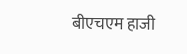बीएचएम हाजी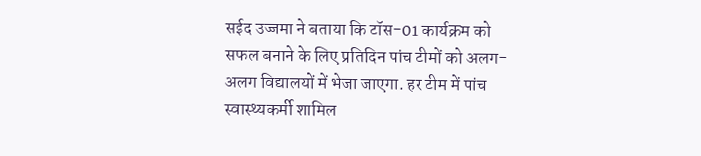सईद उज्जमा ने बताया कि टॉस-01 कार्यक्रम को सफल बनाने के लिए प्रतिदिन पांच टीमों को अलग-अलग विद्यालयों में भेजा जाएगा. हर टीम में पांच स्वास्थ्यकर्मी शामिल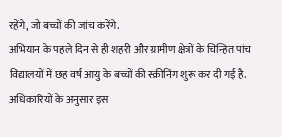रहेंगे, जो बच्चों की जांच करेंगे.
अभियान के पहले दिन से ही शहरी और ग्रामीण क्षेत्रों के चिन्हित पांच विद्यालयों में छह वर्ष आयु के बच्चों की स्क्रीनिंग शुरू कर दी गई है.
अधिकारियों के अनुसार इस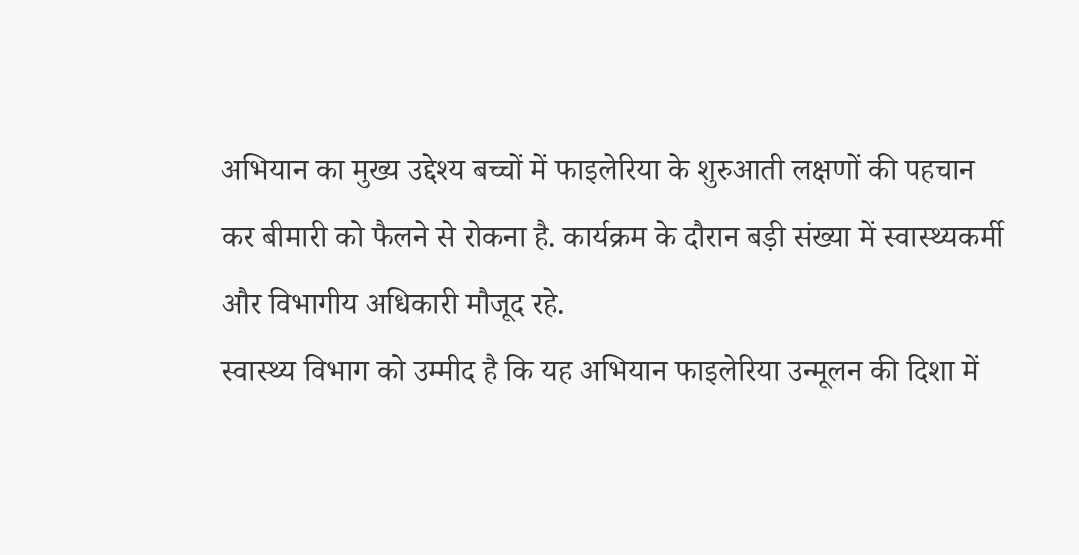अभियान का मुख्य उद्देश्य बच्चों में फाइलेरिया के शुरुआती लक्षणों की पहचान कर बीमारी को फैलने से रोकना है. कार्यक्रम के दौरान बड़ी संख्या में स्वास्थ्यकर्मी और विभागीय अधिकारी मौजूद रहे.
स्वास्थ्य विभाग को उम्मीद है कि यह अभियान फाइलेरिया उन्मूलन की दिशा में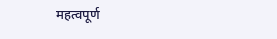महत्वपूर्ण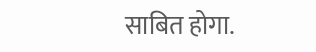साबित होगा.